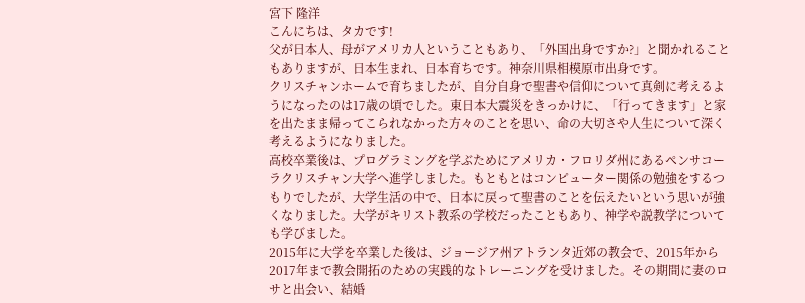宮下 隆洋
こんにちは、タカです!
父が日本人、母がアメリカ人ということもあり、「外国出身ですか?」と聞かれることもありますが、日本生まれ、日本育ちです。神奈川県相模原市出身です。
クリスチャンホームで育ちましたが、自分自身で聖書や信仰について真剣に考えるようになったのは17歳の頃でした。東日本大震災をきっかけに、「行ってきます」と家を出たまま帰ってこられなかった方々のことを思い、命の大切さや人生について深く考えるようになりました。
高校卒業後は、プログラミングを学ぶためにアメリカ・フロリダ州にあるペンサコーラクリスチャン大学へ進学しました。もともとはコンピューター関係の勉強をするつもりでしたが、大学生活の中で、日本に戻って聖書のことを伝えたいという思いが強くなりました。大学がキリスト教系の学校だったこともあり、神学や説教学についても学びました。
2015年に大学を卒業した後は、ジョージア州アトランタ近郊の教会で、2015年から2017年まで教会開拓のための実践的なトレーニングを受けました。その期間に妻のロサと出会い、結婚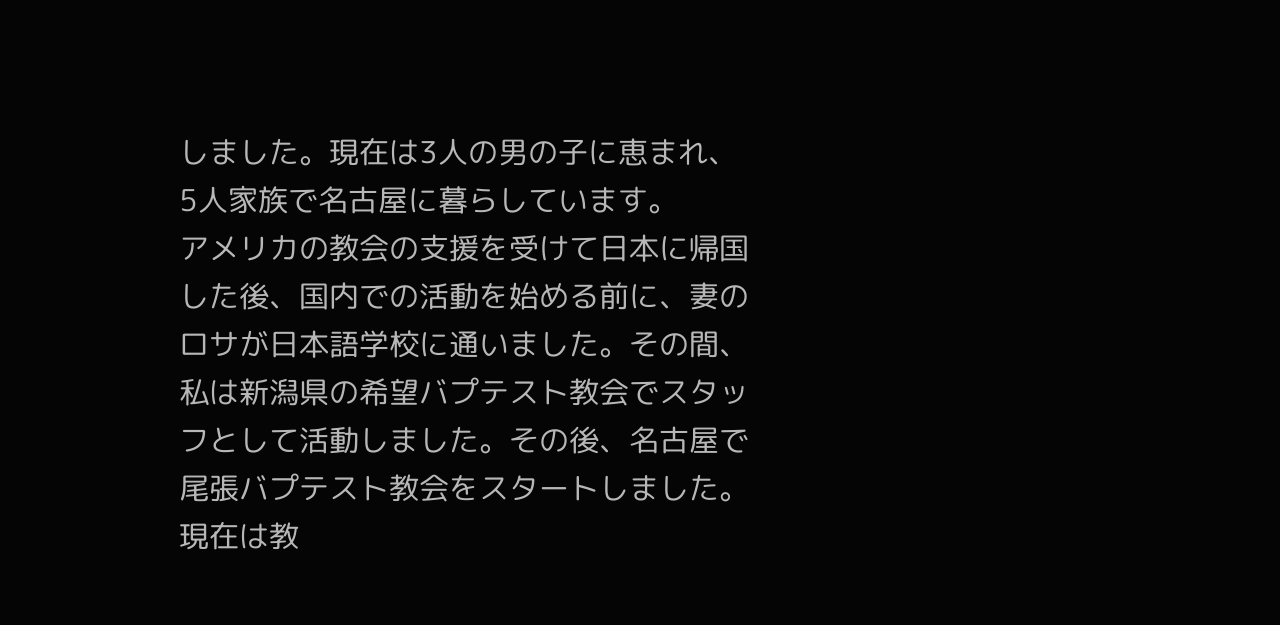しました。現在は3人の男の子に恵まれ、5人家族で名古屋に暮らしています。
アメリカの教会の支援を受けて日本に帰国した後、国内での活動を始める前に、妻のロサが日本語学校に通いました。その間、私は新潟県の希望バプテスト教会でスタッフとして活動しました。その後、名古屋で尾張バプテスト教会をスタートしました。
現在は教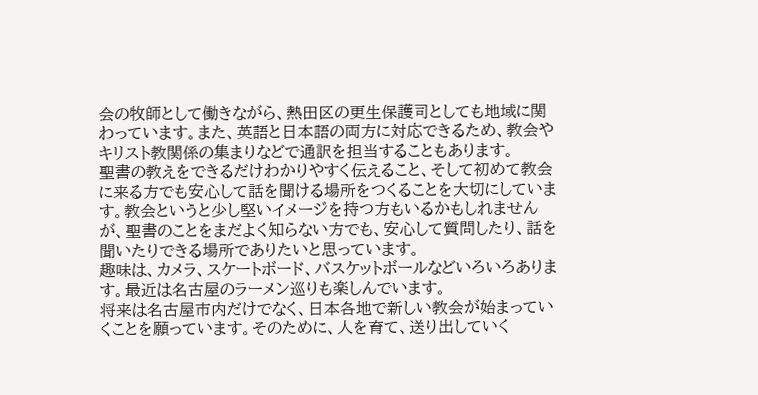会の牧師として働きながら、熱田区の更生保護司としても地域に関わっています。また、英語と日本語の両方に対応できるため、教会やキリスト教関係の集まりなどで通訳を担当することもあります。
聖書の教えをできるだけわかりやすく伝えること、そして初めて教会に来る方でも安心して話を聞ける場所をつくることを大切にしています。教会というと少し堅いイメージを持つ方もいるかもしれませんが、聖書のことをまだよく知らない方でも、安心して質問したり、話を聞いたりできる場所でありたいと思っています。
趣味は、カメラ、スケートボード、バスケットボールなどいろいろあります。最近は名古屋のラーメン巡りも楽しんでいます。
将来は名古屋市内だけでなく、日本各地で新しい教会が始まっていくことを願っています。そのために、人を育て、送り出していく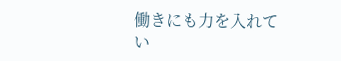働きにも力を入れてい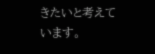きたいと考えています。